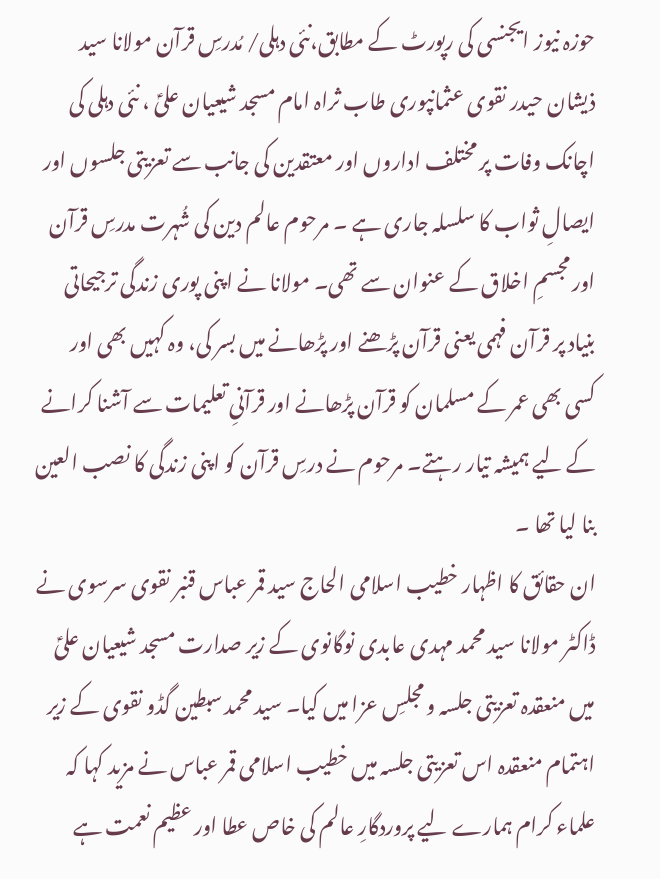حوزہ نیوز ایجنسی کی رپورٹ کے مطابق،نئی دہلی/ مُدرسِ قرآن مولانا سید ذیشان حیدر نقوی عثمانپوری طاب ثراہ امام مسجد شیعیان علیؑ ، نئی دہلی کی اچانک وفات پر مختلف اداروں اور معتقدین کی جانب سے تعزیتی جلسوں اور ایصالِ ثواب کا سلسلہ جاری ہے ۔ مرحوم عالم دین کی شُہرت مدرسِ قرآن اور مجسمِ اخلاق کے عنوان سے تھی۔ مولانا نے اپنی پوری زندگی ترجیحاتی بنیاد پر قرآن فہمی یعنی قرآن پڑھنے اور پڑھانے میں بسر کی، وہ کہیں بھی اور کسی بھی عمر کے مسلمان کو قرآن پڑھانے اور قرآنیِ تعلیمات سے آشنا کرانے کے لیے ہمیشہ تیار رہتے۔ مرحوم نے درسِ قرآن کو اپنی زندگی کا نصب العین بنا لیا تھا ۔
ان حقائق کا اظہار خطیب اسلامی الحاج سید قمر عباس قنبر نقوی سرسوی نے ڈاکٹر مولانا سید محمد مہدی عابدی نوگانوی کے زیر صدارت مسجد شیعیان علیؑ میں منعقدہ تعزیتی جلسہ و مجلسِ عزا میں کیا۔ سید محمد سبطین گڈو نقوی کے زیر اہتمام منعقدہ اس تعزیتی جلسہ میں خطیب اسلامی قمر عباس نے مزید کہا کہ علماء کرام ہمارے لیے پروردگارِ عالم کی خاص عطا اور عظیم نعمت ہے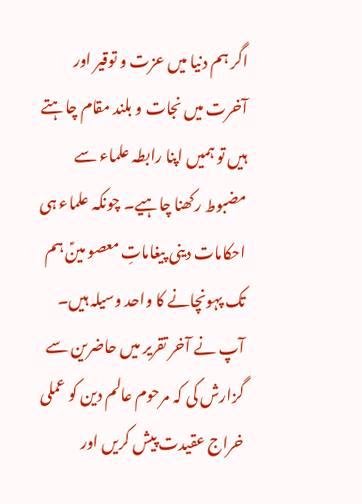اگر ہم دنیا میں عزت و توقیر اور آخرت میں نجات و بلند مقام چاہتے ہیں تو ہمیں اپنا رابطہ علماء سے مضبوط رکھنا چاہیے۔ چونکہ علماء ہی احکامات دینی پیغاماتِ معصو مینؑ ہم تک پہونچانے کا واحد وسیلہ ہیں۔ آپ نے آخر تقریر میں حاضرین سے گزارش کی کہ مرحوم عالم دین کو عملی خراج عقیدت پیش کریں اور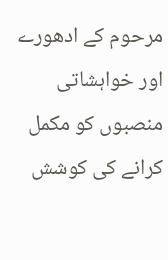مرحوم کے ادھورے اور خواہشاتی منصبوں کو مکمل کرانے کی کوشش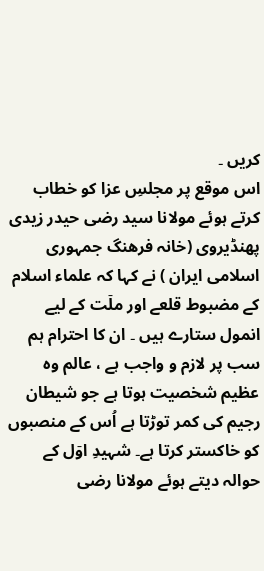کریں ۔
اس موقع پر مجلسِ عزا کو خطاب کرتے ہوئے مولانا سید رضی حیدر زیدی پھنڈیروی (خانہ فرھنگ جمہوری اسلامی ایران ) نے کہا کہ علماء اسلام کے مضبوط قلعے اور ملٙت کے لیے انمول ستارے ہیں ۔ ان کا احترام ہم سب پر لازم و واجب ہے ، عالم وہ عظیم شخصیت ہوتا ہے جو شیطان رجیم کی کمر توڑتا ہے اُس کے منصبوں کو خاکستر کرتا ہے۔ شہیدِ اوٙل کے حوالہ دیتے ہوئے مولانا رضی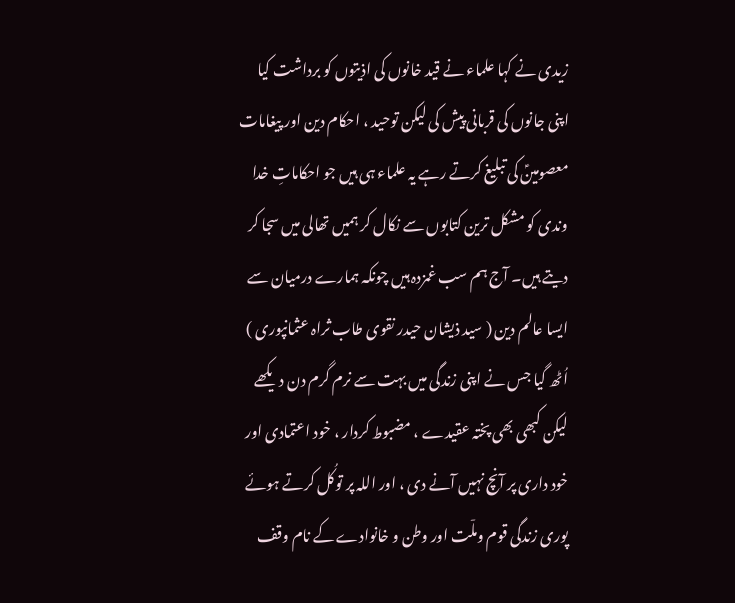زیدی نے کہا علماء نے قید خانوں کی اذیتوں کو برداشت کیا اپنی جانوں کی قربانی پیش کی لیکن توحید ، احکام دین اور پیغامات معصومینؑ کی تبلیغ کرتے رہے یہ علماء ہی ہیں جو احکاماتِ خدا وندی کو مشکل ترین کتابوں سے نکال کر ہمیں تھالی میں سجا کر دیتے ہیں۔ آج ہم سب غمزدہ ہیں چونکہ ہمارے درمیان سے ایسا عالم دین ( سید ذیشان حیدر نقوی طاب ثراہ عثمانپوری ) اُٹھ گیا جس نے اپنی زندگی میں بہت سے نرم گرم دن دیکھے لیکن کبھی بھی پختہ عقیدے ، مضبوط کردار ، خود اعتمادی اور خود داری پر آنچ نہیں آنے دی ، اور اللہ پر توکُل کرتے ہوئے پوری زندگی قوم وملٙت اور وطن و خانوادے کے نام وقف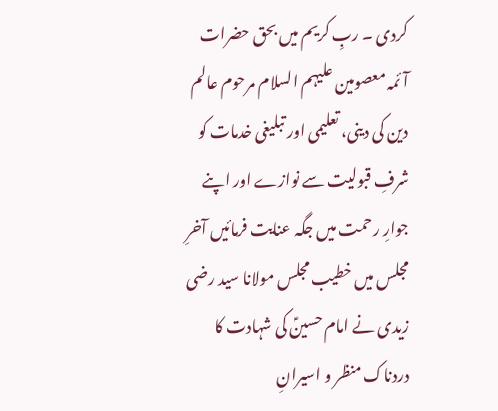کردی ۔ ربِ کریم میں بحق حضرات آئمہ معصومین علیہم السلام مرحوم عالم دین کی دینی، تعلیمی اور تبلیغی خدمات کو شرفِ قبولیت سے نوازے اور اپنے جوارِ رحمت میں جگہ عنایت فرمائیں آخرِ مجلس میں خطیب مجلس مولانا سید رضی زیدی نے امام حسینؑ کی شہادت کا دردناک منظر و اسیرانِ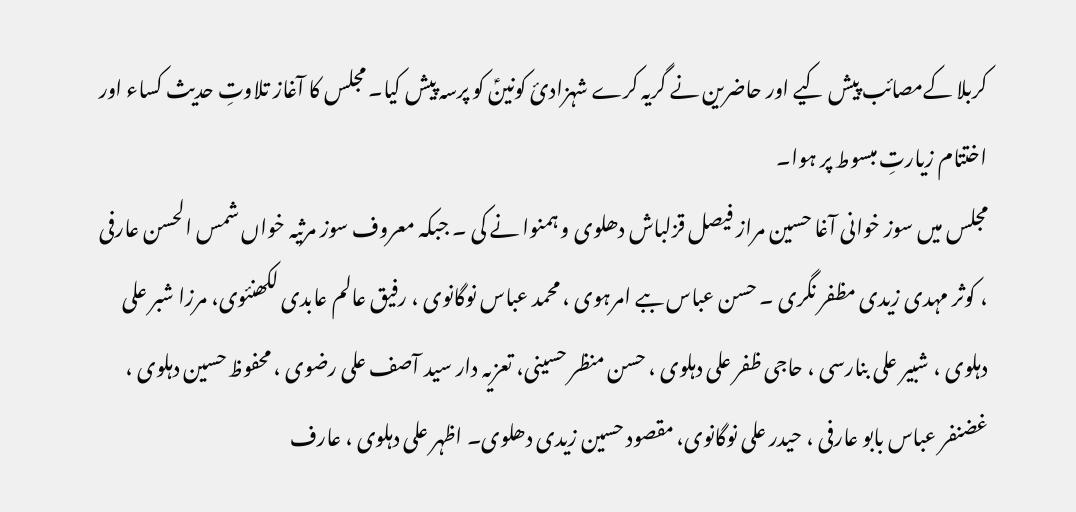کربلا کےمصائب پیش کیے اور حاضرین نے گریہ کرے شہزادئ کونینؑ کو پرسہ پیش کیا۔ مجلس کا آغاز تلاوتِ حدیث کساء اور اختتام زیارتِ مبسوط پر ہوا۔
مجلس میں سوز خوانی آغا حسین مراز فیصل قزلباش دھلوی و ہمنوا نے کی ۔ جبکہ معروف سوز مرثیہ خواں شمس الحسن عارفی ، کوثر مہدی زیدی مظفر نگری ۔ حسن عباس ببے امرہوی ، محمد عباس نوگانوی ، رفیق عالم عابدی لکھنئوی، مرزا شبر علی دہلوی ، شبیر علی بنارسی ، حاجی ظفر علی دہلوی ، حسن منظر حسینی، تعزیہ دار سید آصف علی رضوی ، محفوظ حسین دہلوی ، غضنفر عباس بابو عارفی ، حیدر علی نوگانوی، مقصود حسین زیدی دھلوی۔ اظہر علی دہلوی ، عارف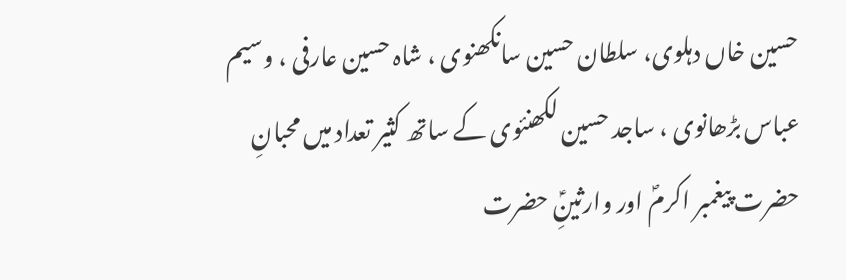حسین خاں دہلوی، سلطان حسین سانکھنوی ، شاہ حسین عارفی ، وسیم عباس بڑھانوی ، ساجد حسین لکھنئوی کے ساتھ کثیر تعداد میں محبانِ حضرت پیغمبر اکرمؐ اور وارثینِؑ حضرت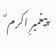پیغمبرِ اکرم ؐ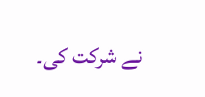نے شرکت کی۔